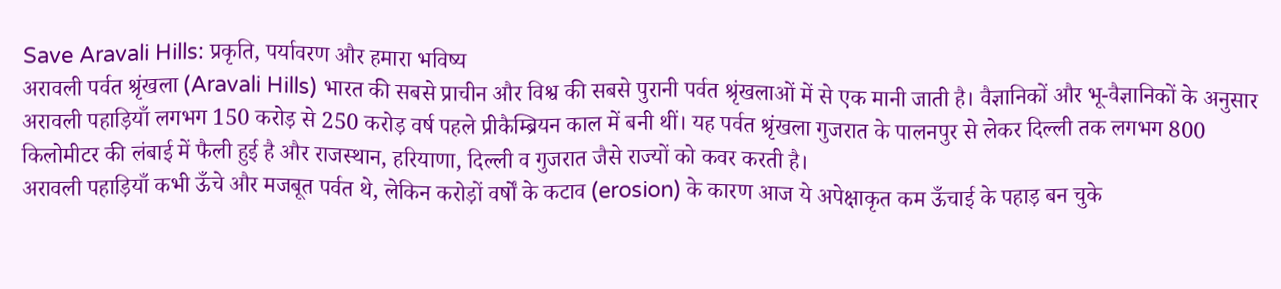Save Aravali Hills: प्रकृति, पर्यावरण और हमारा भविष्य
अरावली पर्वत श्रृंखला (Aravali Hills) भारत की सबसे प्राचीन और विश्व की सबसे पुरानी पर्वत श्रृंखलाओं में से एक मानी जाती है। वैज्ञानिकों और भू-वैज्ञानिकों के अनुसार अरावली पहाड़ियाँ लगभग 150 करोड़ से 250 करोड़ वर्ष पहले प्रीकैम्ब्रियन काल में बनी थीं। यह पर्वत श्रृंखला गुजरात के पालनपुर से लेकर दिल्ली तक लगभग 800 किलोमीटर की लंबाई में फैली हुई है और राजस्थान, हरियाणा, दिल्ली व गुजरात जैसे राज्यों को कवर करती है।
अरावली पहाड़ियाँ कभी ऊँचे और मजबूत पर्वत थे, लेकिन करोड़ों वर्षों के कटाव (erosion) के कारण आज ये अपेक्षाकृत कम ऊँचाई के पहाड़ बन चुके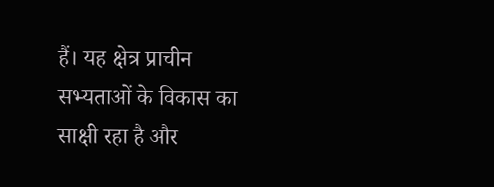हैं। यह क्षेत्र प्राचीन सभ्यताओं के विकास का साक्षी रहा है और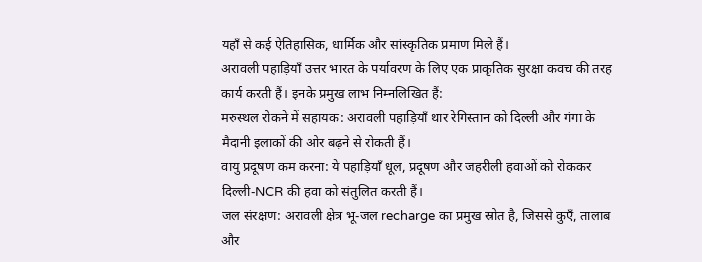यहाँ से कई ऐतिहासिक, धार्मिक और सांस्कृतिक प्रमाण मिले हैं।
अरावली पहाड़ियाँ उत्तर भारत के पर्यावरण के लिए एक प्राकृतिक सुरक्षा कवच की तरह कार्य करती हैं। इनके प्रमुख लाभ निम्नलिखित हैं:
मरुस्थल रोकने में सहायक: अरावली पहाड़ियाँ थार रेगिस्तान को दिल्ली और गंगा के मैदानी इलाकों की ओर बढ़ने से रोकती हैं।
वायु प्रदूषण कम करना: ये पहाड़ियाँ धूल, प्रदूषण और जहरीली हवाओं को रोककर दिल्ली-NCR की हवा को संतुलित करती हैं।
जल संरक्षण: अरावली क्षेत्र भू-जल recharge का प्रमुख स्रोत है, जिससे कुएँ, तालाब और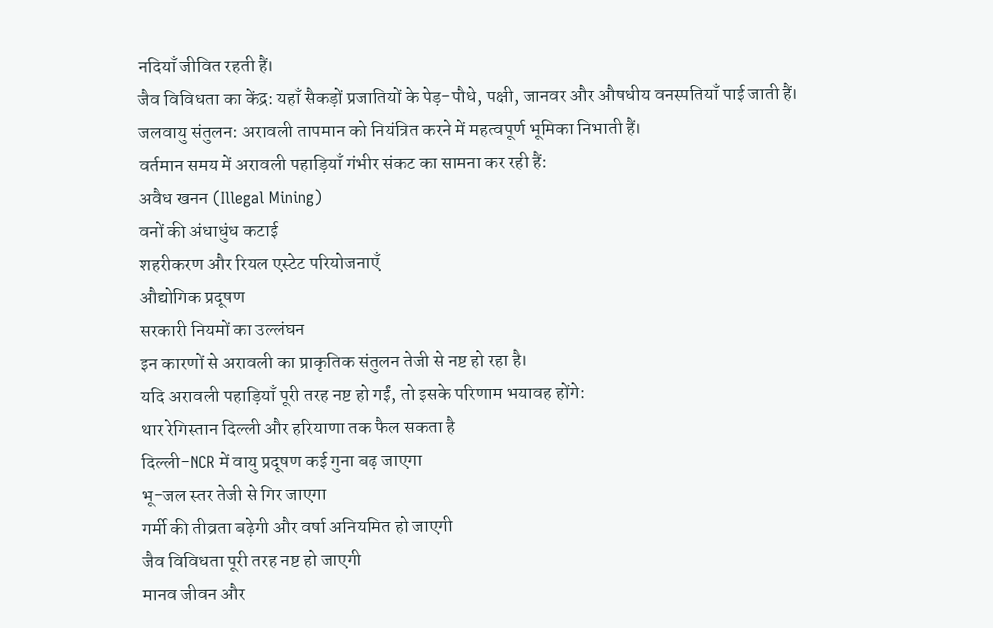नदियाँ जीवित रहती हैं।
जैव विविधता का केंद्र: यहाँ सैकड़ों प्रजातियों के पेड़-पौधे, पक्षी, जानवर और औषधीय वनस्पतियाँ पाई जाती हैं।
जलवायु संतुलन: अरावली तापमान को नियंत्रित करने में महत्वपूर्ण भूमिका निभाती हैं।
वर्तमान समय में अरावली पहाड़ियाँ गंभीर संकट का सामना कर रही हैं:
अवैध खनन (Illegal Mining)
वनों की अंधाधुंध कटाई
शहरीकरण और रियल एस्टेट परियोजनाएँ
औद्योगिक प्रदूषण
सरकारी नियमों का उल्लंघन
इन कारणों से अरावली का प्राकृतिक संतुलन तेजी से नष्ट हो रहा है।
यदि अरावली पहाड़ियाँ पूरी तरह नष्ट हो गईं, तो इसके परिणाम भयावह होंगे:
थार रेगिस्तान दिल्ली और हरियाणा तक फैल सकता है
दिल्ली-NCR में वायु प्रदूषण कई गुना बढ़ जाएगा
भू-जल स्तर तेजी से गिर जाएगा
गर्मी की तीव्रता बढ़ेगी और वर्षा अनियमित हो जाएगी
जैव विविधता पूरी तरह नष्ट हो जाएगी
मानव जीवन और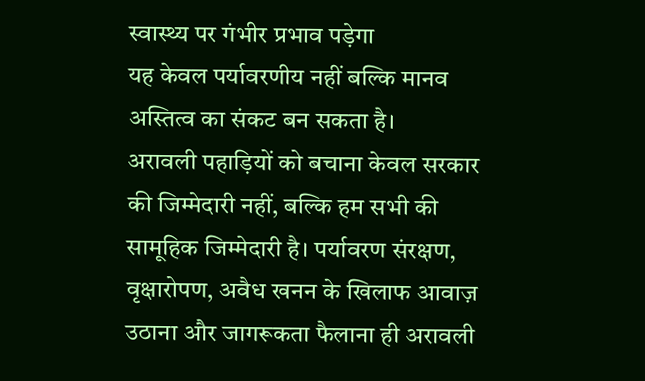स्वास्थ्य पर गंभीर प्रभाव पड़ेगा
यह केवल पर्यावरणीय नहीं बल्कि मानव अस्तित्व का संकट बन सकता है।
अरावली पहाड़ियों को बचाना केवल सरकार की जिम्मेदारी नहीं, बल्कि हम सभी की सामूहिक जिम्मेदारी है। पर्यावरण संरक्षण, वृक्षारोपण, अवैध खनन के खिलाफ आवाज़ उठाना और जागरूकता फैलाना ही अरावली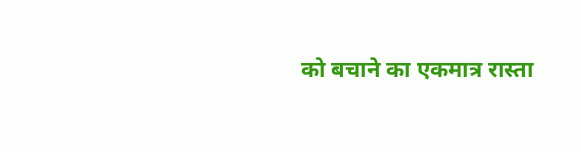को बचाने का एकमात्र रास्ता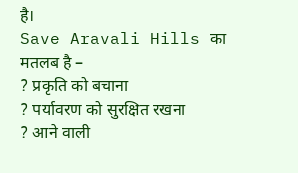है।
Save Aravali Hills का मतलब है –
? प्रकृति को बचाना
? पर्यावरण को सुरक्षित रखना
? आने वाली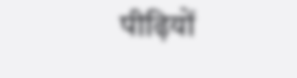पीढ़ियों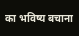का भविष्य बचाना